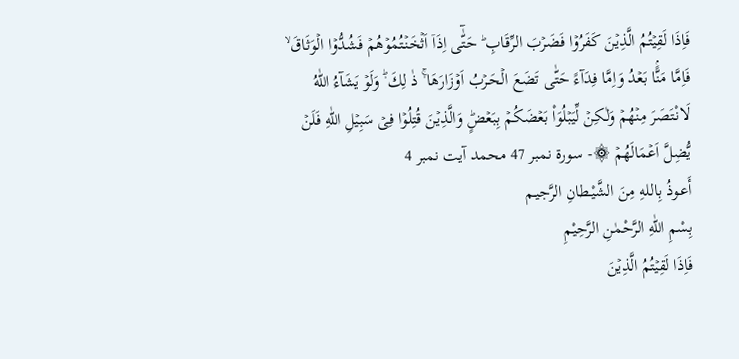فَاِذَا لَقِيۡتُمُ الَّذِيۡنَ كَفَرُوۡا فَضَرۡبَ الرِّقَابِ ؕ حَتّٰٓى اِذَاۤ اَثۡخَنۡتُمُوۡهُمۡ فَشُدُّوۡا الۡوَثَاقَ ۙ فَاِمَّا مَنًّۢا بَعۡدُ وَاِمَّا فِدَآءً حَتّٰى تَضَعَ الۡحَـرۡبُ اَوۡزَارَهَا ۛۚ ذٰ لِكَ ۛؕ وَلَوۡ يَشَآءُ اللّٰهُ لَانْـتَصَرَ مِنۡهُمۡ وَلٰـكِنۡ لِّيَبۡلُوَا۟ بَعۡضَكُمۡ بِبَعۡضٍؕ وَالَّذِيۡنَ قُتِلُوۡا فِىۡ سَبِيۡلِ اللّٰهِ فَلَنۡ يُّضِلَّ اَعۡمَالَهُمۡ ۞- سورۃ نمبر 47 محمد آیت نمبر 4
أَعـوذُ بِاللهِ مِنَ الشَّيْـطانِ الرَّجيـم
بِسْمِ اللّٰهِ الرَّحْمٰنِ الرَّحِيْمِ
فَاِذَا لَقِيۡتُمُ الَّذِيۡنَ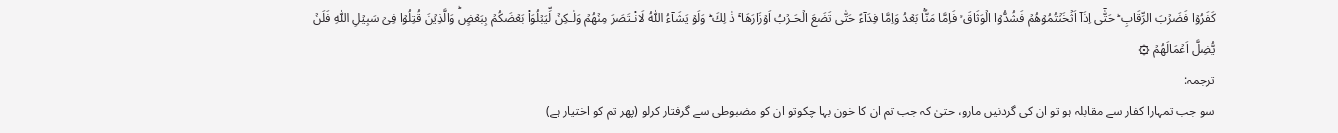كَفَرُوۡا فَضَرۡبَ الرِّقَابِ ؕ حَتّٰٓى اِذَاۤ اَثۡخَنۡتُمُوۡهُمۡ فَشُدُّوۡا الۡوَثَاقَ ۙ فَاِمَّا مَنًّۢا بَعۡدُ وَاِمَّا فِدَآءً حَتّٰى تَضَعَ الۡحَـرۡبُ اَوۡزَارَهَا ۛۚ ذٰ لِكَ ۛؕ وَلَوۡ يَشَآءُ اللّٰهُ لَانْـتَصَرَ مِنۡهُمۡ وَلٰـكِنۡ لِّيَبۡلُوَا۟ بَعۡضَكُمۡ بِبَعۡضٍؕ وَالَّذِيۡنَ قُتِلُوۡا فِىۡ سَبِيۡلِ اللّٰهِ فَلَنۡ يُّضِلَّ اَعۡمَالَهُمۡ ۞
ترجمہ:
سو جب تمہارا کفار سے مقابلہ ہو تو ان کی گردنیں مارو، حتیٰ کہ جب تم ان کا خون بہا چکوتو ان کو مضبوطی سے گرفتار کرلو (پھر تم کو اختیار ہے)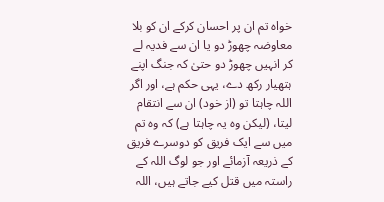خواہ تم ان پر احسان کرکے ان کو بلا معاوضہ چھوڑ دو یا ان سے فدیہ لے کر انہیں چھوڑ دو حتیٰ کہ جنگ اپنے ہتھیار رکھ دے، یہی حکم ہے، اور اگر اللہ چاہتا تو (از خود) ان سے انتقام لیتا، (لیکن وہ یہ چاہتا ہے) کہ وہ تم میں سے ایک فریق کو دوسرے فریق کے ذریعہ آزمائے اور جو لوگ اللہ کے راستہ میں قتل کیے جاتے ہیں، اللہ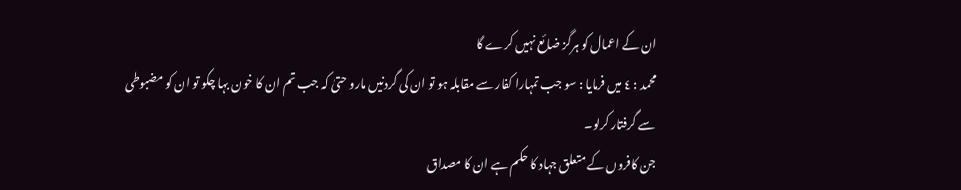ان کے اعمال کو ہرگز ضائع نہیں کرے گا
محمد : ٤ میں فرمایا : سو جب تمہارا کفار سے مقابلہ ہو تو ان کی گردنیں مارو حتیٰ کہ جب تم ان کا خون بہا چکو تو ان کو مضبوطی سے گرفتار کرلو۔
جن کافروں کے متعلق جہاد کا حکم ہے ان کا مصداق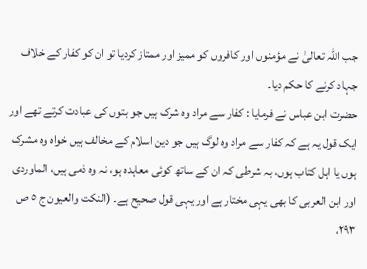جب اللہ تعالیٰ نے مؤمنوں اور کافروں کو ممیز اور ممتاز کردیا تو ان کو کفار کے خلاف جہاد کرنے کا حکم دیا۔
حضرت ابن عباس نے فرمایا : کفار سے مراد وہ شرک ہیں جو بتوں کی عبادت کرتے تھے اور ایک قول یہ ہے کہ کفار سے مراد وہ لوگ ہیں جو دین اسلام کے مخالف ہیں خواہ وہ مشرک ہوں یا اہل کتاب ہوں، بہ شرطی کہ ان کے ساتھ کوئی معاہدہ ہو، نہ وہ ذمی ہیں، الماوردی اور ابن العربی کا بھی یہی مختار ہے اور یہی قول صحیح ہے۔ (النکت والعیون ج ٥ ص ٢٩٣،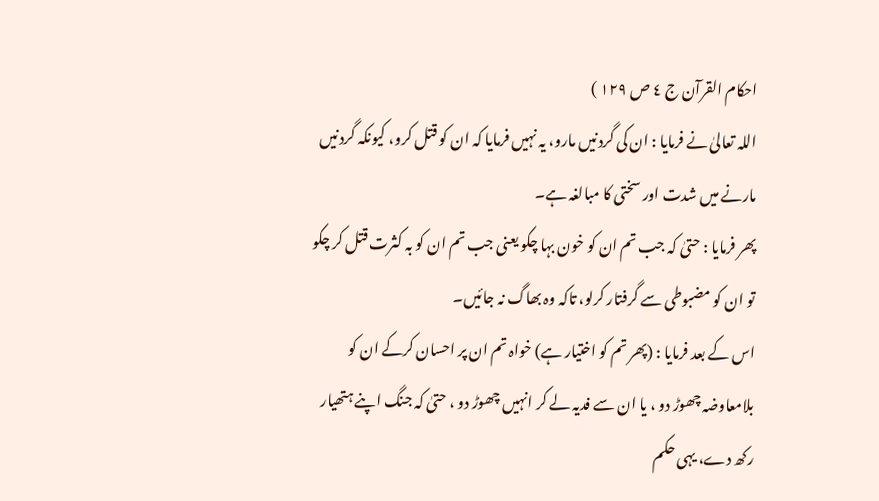احکام القرآن ج ٤ ص ١٢٩ )
اللہ تعالیٰ نے فرمایا : ان کی گردنیں مارو، یہ نہیں فرمایا کہ ان کو قتل کرو، کیونکہ گردنیں مارنے میں شدت اور سختی کا مبالغہ ہے۔
پھر فرمایا : حتیٰ کہ جب تم ان کو خون بہا چکو یعنی جب تم ان کو بہ کثرت قتل کر چکو تو ان کو مضبوطی سے گرفتار کرلو، تاکہ وہ بھاگ نہ جائیں۔
اس کے بعد فرمایا : (پھر تم کو اختیار ہے) خواہ تم ان پر احسان کرکے ان کو بلامعاوضہ چھوڑ دو ، یا ان سے فدیہ لے کر انہیں چھوڑ دو ، حتیٰ کہ جنگ اپنے ہتھیار رکھ دے، یہی حکم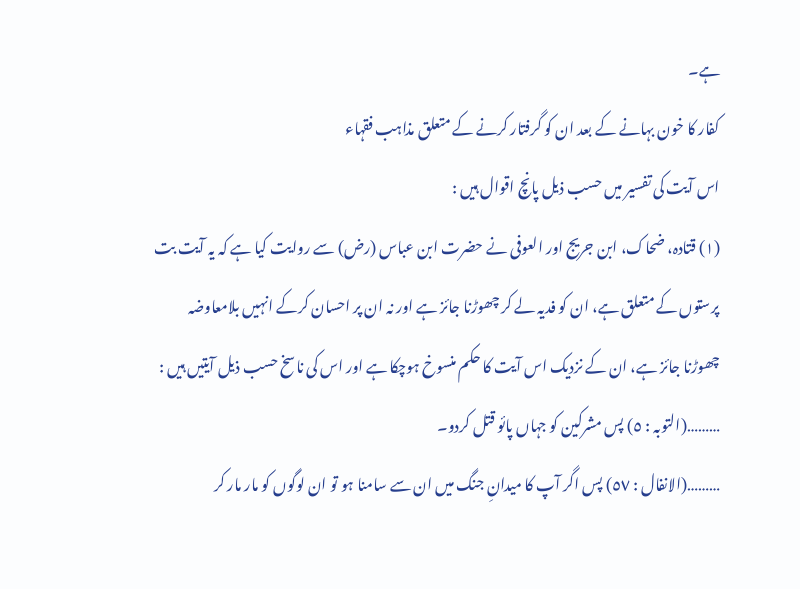ہے۔
کفار کا خون بہانے کے بعد ان کو گرفتار کرنے کے متعلق مذاہب فقہاء
اس آیت کی تفسیر میں حسب ذیل پانچ اقوال ہیں :
(١) قتادہ، ضحاک، ابن جریج اور العوفی نے حضرت ابن عباس (رض) سے روایت کیا ہے کہ یہ آیت بت پرستوں کے متعلق ہے، ان کو فدیہ لے کر چھوڑنا جائز ہے اور نہ ان پر احسان کرکے انہیں بلامعاوضہ چھوڑنا جائز ہے، ان کے نزدیک اس آیت کا حکم منسوخ ہوچکا ہے اور اس کی ناسخ حسب ذیل آیتیں ہیں :
………(التوبہ : ٥) پس مشرکین کو جہاں پائو قتل کردو۔
………(الانفال : ٥٧) پس اگر آپ کا میدانِ جنگ میں ان سے سامنا ہو تو ان لوگوں کو مار مار کر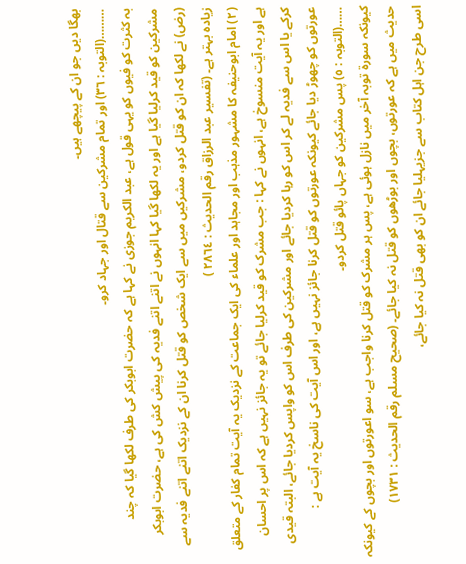بھگا دیں جو ان کے پیچھے ہیں۔
………(التوبہ : ٣٦) اور تمام مشرکین سے قتال اور جہاد کرو۔
بہ کثرت کو فیوں کو یہی قول ہے، عبد الکریم جوزی نے کہا ہے کہ حضرت ابوبکر کی طرف لکھا گیا کہ چند مشرکین کو قید کرلیا گیا ہے اور یہ لکھا گیا کہا انہوں نے اتنے اتنے فدیہ کی پیش کش کی ہے، حضرت ابوبکر (رض) نے لکھا کہ ان کو قتل کردو، مشرکیں میں سے ایک شخص کو قتل کرنا ان کے نزدیک اتنے اتنے فدیہ سے زیادہ بہتر ہے۔ (تفسیر عبد الرزاق رقم الحدیث : ٢٨٦٤ )
(٢) امام ابوحنیفہ کا مشہور مذہب اور مجاہد اور علماء کی ایک جماعت کے نزدیک یہ آیت تمام کفار کے متعلق ہے اور یہ آیت منسوخ ہے، انہوں نے کہا : جب مشرک کو قید کرلیا جائے تو یہ جائز نہیں ہے کہ اس پر احسان کرکے یا اس سے فدیہ لے کر اس کو رہا کردیا جائے اور مشرکین کی طرف اس کو واپس کردیا جائے، البتہ قیدی عورتوں کو چھوڑ دیا جائے کیونکہ عورتوں کو قتل کرنا جائز نہیں ہے، اور اس آیت کی ناسخ یہ آیت ہے :
……(التوبہ : ٥) پس مشرکین کو جہاں پائو قتل کردو۔
کیونکہ سورة توبہ آخر میں نازل ہوئی ہے، پس ہر مشرک کو قتل کرنا واجب ہے، سو اعورتوں اور بچوں کے کیونکہ حدیث میں ہے کہ عورتوں، بچوں اور بوڑھوں کو قتل نہ کیا جائے۔ (صحیح مسلم رقم الحدیث : ١٧٣١)
اسی طرح جن اہل کتاب سے جزیہلیا جائے ان کو بھی قتل نہ کیا جائے،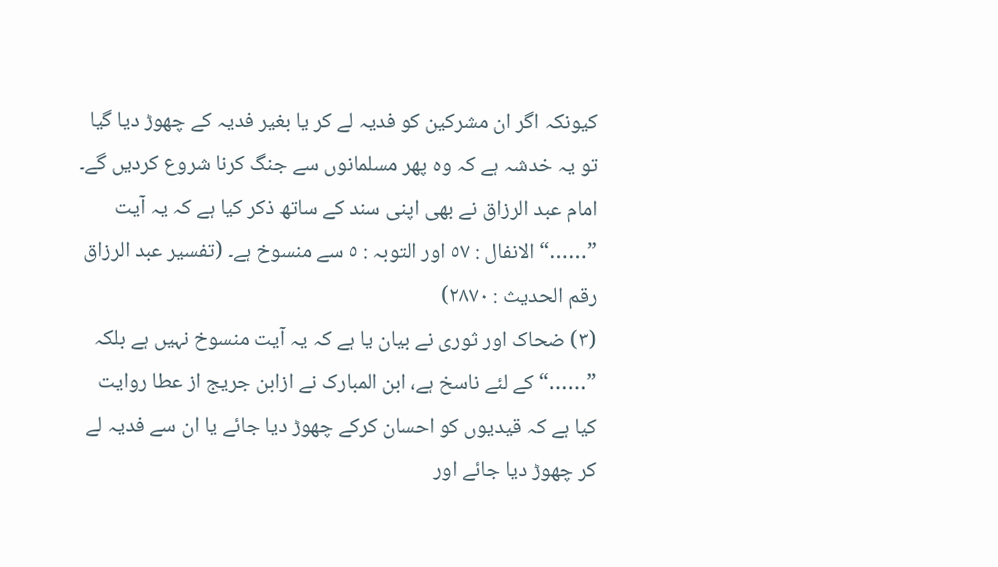کیونکہ اگر ان مشرکین کو فدیہ لے کر یا بغیر فدیہ کے چھوڑ دیا گیا تو یہ خدشہ ہے کہ وہ پھر مسلمانوں سے جنگ کرنا شروع کردیں گے۔ امام عبد الرزاق نے بھی اپنی سند کے ساتھ ذکر کیا ہے کہ یہ آیت ”……“ الانفال : ٥٧ اور التوبہ : ٥ سے منسوخ ہے۔ (تفسیر عبد الرزاق رقم الحدیث : ٢٨٧٠)
(٣) ضحاک اور ثوری نے بیان یا ہے کہ یہ آیت منسوخ نہیں ہے بلکہ ”……“ کے لئے ناسخ ہے، ابن المبارک نے ازابن جریج از عطا روایت کیا ہے کہ قیدیوں کو احسان کرکے چھوڑ دیا جائے یا ان سے فدیہ لے کر چھوڑ دیا جائے اور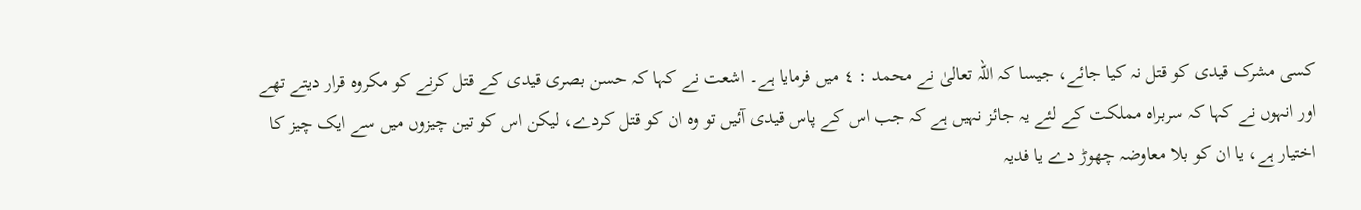کسی مشرک قیدی کو قتل نہ کیا جائے، جیسا کہ اللہ تعالیٰ نے محمد : ٤ میں فرمایا ہے۔ اشعت نے کہا کہ حسن بصری قیدی کے قتل کرنے کو مکروہ قرار دیتے تھے اور انہوں نے کہا کہ سربراہ مملکت کے لئے یہ جائز نہیں ہے کہ جب اس کے پاس قیدی آئیں تو وہ ان کو قتل کردے، لیکن اس کو تین چیزوں میں سے ایک چیز کا اختیار ہے، یا ان کو بلا معاوضہ چھوڑ دے یا فدیہ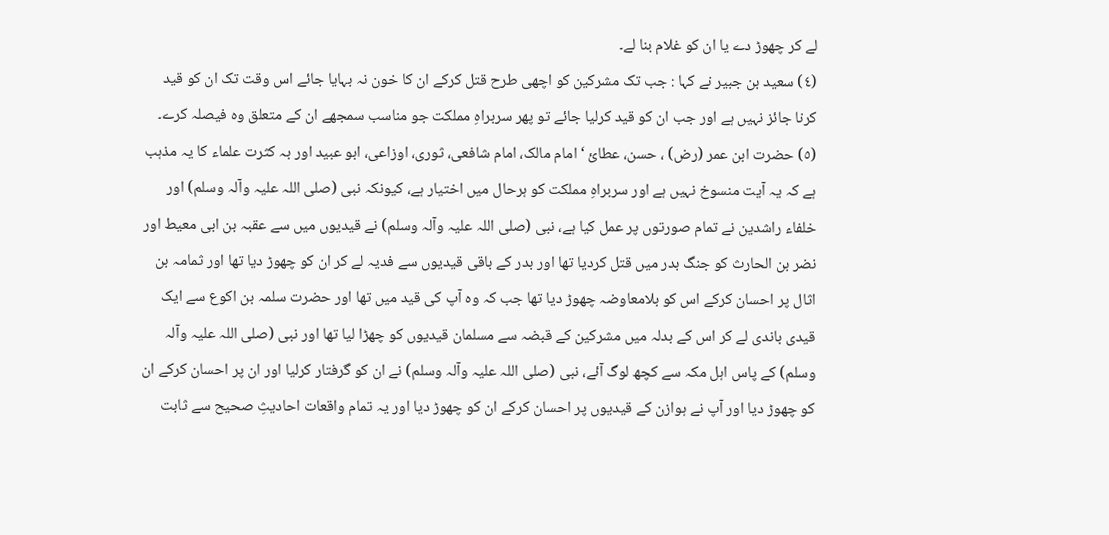لے کر چھوڑ دے یا ان کو غلام بنا لے۔
(٤) سعید بن جبیر نے کہا : جب تک مشرکین کو اچھی طرح قتل کرکے ان کا خون نہ بہایا جائے اس وقت تک ان کو قید کرنا جائز نہیں ہے اور جب ان کو قید کرلیا جائے تو پھر سربراہِ مملکت جو مناسب سمجھے ان کے متعلق وہ فیصلہ کرے۔
(٥) حضرت ابن عمر (رض) ، حسن، عطائ ‘ امام مالک، امام شافعی، ثوری، اوزاعی، ابو عبید اور بہ کثرت علماء کا یہ مذہب ہے کہ یہ آیت منسوخ نہیں ہے اور سربراہِ مملکت کو ہرحال میں اختیار ہے، کیونکہ نبی (صلی اللہ علیہ وآلہ وسلم) اور خلفاء راشدین نے تمام صورتوں پر عمل کیا ہے، نبی (صلی اللہ علیہ وآلہ وسلم) نے قیدیوں میں سے عقبہ بن ابی معیط اور نضر بن الحارث کو جنگ بدر میں قتل کردیا تھا اور بدر کے باقی قیدیوں سے فدیہ لے کر ان کو چھوڑ دیا تھا اور ثمامہ بن اثال پر احسان کرکے اس کو بلامعاوضہ چھوڑ دیا تھا جب کہ وہ آپ کی قید میں تھا اور حضرت سلمہ بن اکوع سے ایک قیدی باندی لے کر اس کے بدلہ میں مشرکین کے قبضہ سے مسلمان قیدیوں کو چھڑا لیا تھا اور نبی (صلی اللہ علیہ وآلہ وسلم) کے پاس اہل مکہ سے کچھ لوگ آئے، نبی (صلی اللہ علیہ وآلہ وسلم) نے ان کو گرفتار کرلیا اور ان پر احسان کرکے ان کو چھوڑ دیا اور آپ نے ہوازن کے قیدیوں پر احسان کرکے ان کو چھوڑ دیا اور یہ تمام واقعات احادیثِ صحیح سے ثابت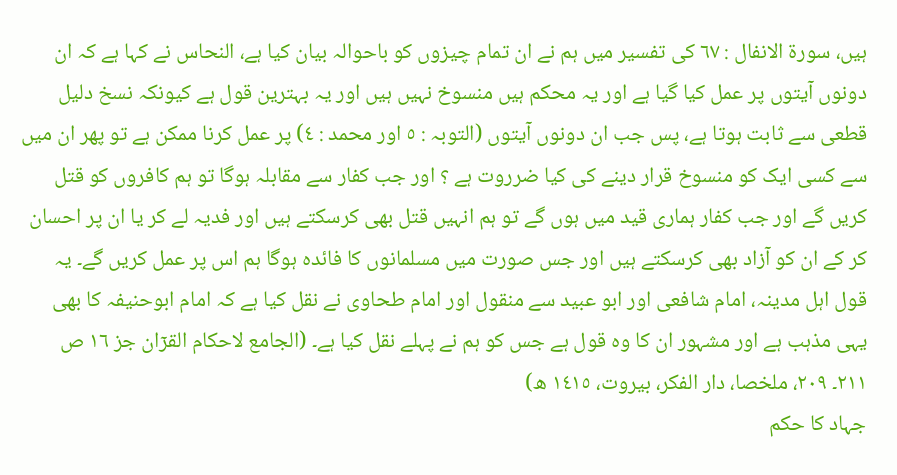ہیں، سورة الانفال : ٦٧ کی تفسیر میں ہم نے ان تمام چیزوں کو باحوالہ بیان کیا ہے، النحاس نے کہا ہے کہ ان دونوں آیتوں پر عمل کیا گیا ہے اور یہ محکم ہیں منسوخ نہیں ہیں اور یہ بہترین قول ہے کیونکہ نسخ دلیل قطعی سے ثابت ہوتا ہے، پس جب ان دونوں آیتوں (التوبہ : ٥ اور محمد : ٤) پر عمل کرنا ممکن ہے تو پھر ان میں سے کسی ایک کو منسوخ قرار دینے کی کیا ضرروت ہے ؟ اور جب کفار سے مقابلہ ہوگا تو ہم کافروں کو قتل کریں گے اور جب کفار ہماری قید میں ہوں گے تو ہم انہیں قتل بھی کرسکتے ہیں اور فدیہ لے کر یا ان پر احسان کر کے ان کو آزاد بھی کرسکتے ہیں اور جس صورت میں مسلمانوں کا فائدہ ہوگا ہم اس پر عمل کریں گے۔ یہ قول اہل مدینہ، امام شافعی اور ابو عبید سے منقول اور امام طحاوی نے نقل کیا ہے کہ امام ابوحنیفہ کا بھی یہی مذہب ہے اور مشہور ان کا وہ قول ہے جس کو ہم نے پہلے نقل کیا ہے۔ (الجامع لاحکام القرٓان جز ١٦ ص ٢١١۔ ٢٠٩، ملخصا، دار الفکر، بیروت، ١٤١٥ ھ)
جہاد کا حکم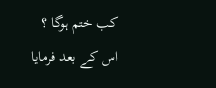کب ختم ہوگا ؟
اس کے بعد فرمایا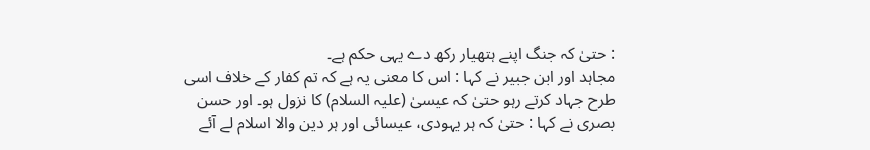: حتیٰ کہ جنگ اپنے ہتھیار رکھ دے یہی حکم ہے۔
مجاہد اور ابن جبیر نے کہا : اس کا معنی یہ ہے کہ تم کفار کے خلاف اسی طرح جہاد کرتے رہو حتیٰ کہ عیسیٰ (علیہ السلام) کا نزول ہو۔ اور حسن بصری نے کہا : حتیٰ کہ ہر یہودی، عیسائی اور ہر دین والا اسلام لے آئے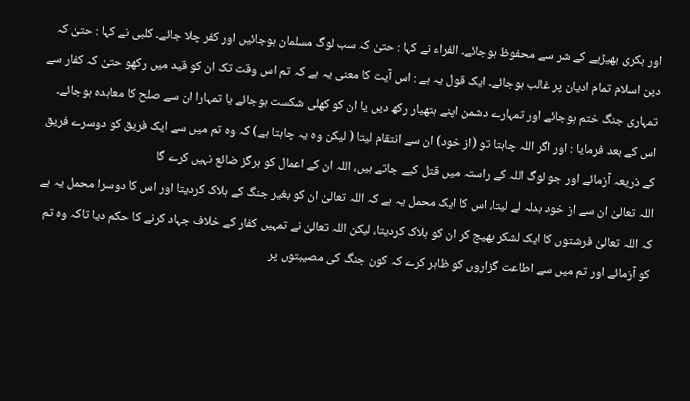اور بکری بھیڑیے کے شر سے محفوظ ہوجائے۔ الفراء نے کہا : حتیٰ کہ سب لوگ مسلمان ہوجائیں اور کفر چلا جائے۔ کلبی نے کہا : حتیٰ کہ دین اسلام تمام ادیان پر غالب ہوجائے۔ ایک قول یہ ہے : اس آیت کا معنی یہ ہے کہ تم اس وقت تک ان کو قید میں رکھو حتیٰ کہ کفار سے تمہاری جنگ ختم ہوجائے اور تمہارے دشمن اپنے ہتھیار رکھ دیں یا ان کو کھلی شکست ہوجائے یا تمہارا ان سے صلح کا معاہدہ ہوجائے۔
اس کے بعد فرمایا : اور اگر اللہ چاہتا تو (از خود) ان سے انتقام لیتا ( لیکن وہ یہ چاہتا ہے) کہ وہ تم میں سے ایک فریق کو دوسرے فریق کے ذریعہ آزمائے اور جو لوگ اللہ کے راستہ میں قتل کیے جاتے ہیں، اللہ ان کے اعمال کو ہرگز ضائع نہیں کرے گا
اللہ تعالیٰ ان سے از خود بدلہ لے لیتا، اس کا ایک محمل یہ ہے کہ اللہ تعالیٰ ان کو بغیر جنگ کے ہلاک کردیتا اور اس کا دوسرا محمل یہ ہے کہ اللہ تعالیٰ فرشتوں کا ایک لشکر بھیج کر ان کو ہلاک کردیتا، لیکن اللہ تعالیٰ نے تمہیں کفار کے خلاف جہاد کرنے کا حکم دیا تاکہ وہ تم کو آزمائے اور تم میں سے اطاعت گزاروں کو ظاہر کرے کہ کون جنگ کی مصیبتوں پر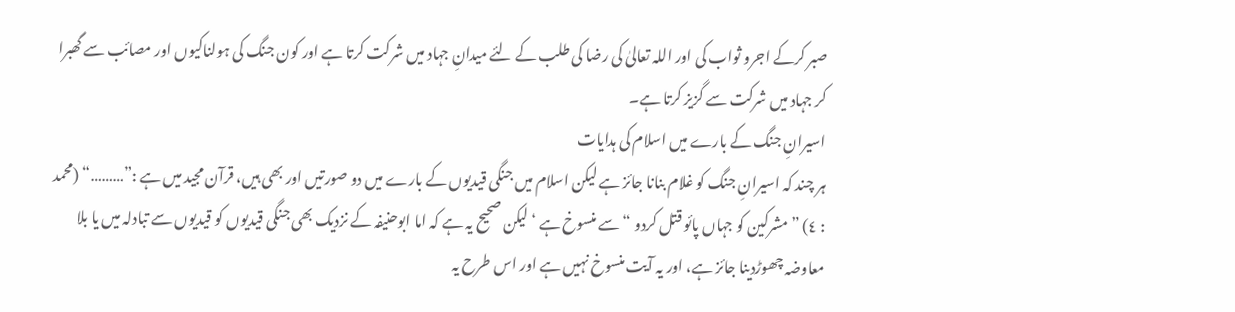صبر کرکے اجرو ثواب کی اور اللہ تعالیٰ کی رضا کی طلب کے لئے میدانِ جہاد میں شرکت کرتا ہے اور کون جنگ کی ہولناکیوں اور مصائب سے گھبرا کر جہاد میں شرکت سے گزیز کرتا ہے۔
اسیرانِ جنگ کے بارے میں اسلام کی ہدایات
ہر چند کہ اسیرانِ جنگ کو غلام بنانا جائز ہے لیکن اسلام میں جنگی قیدیوں کے بارے میں دو صورتیں اور بھی ہیں، قرآن مجید میں ہے :”………“ (محمد : ٤) ” مشرکین کو جہاں پائو قتل کردو “ سے منسوخ ہے ‘ لیکن صحیح یہ ہے کہ اما ابوحنیفہ کے نزدیک بھی جنگی قیدیوں کو قیدیوں سے تبادلہ میں یا بلا معاوضہ چھوڑدینا جائز ہے، اور یہ آیت منسوخ نہیں ہے اور اس طرح یہ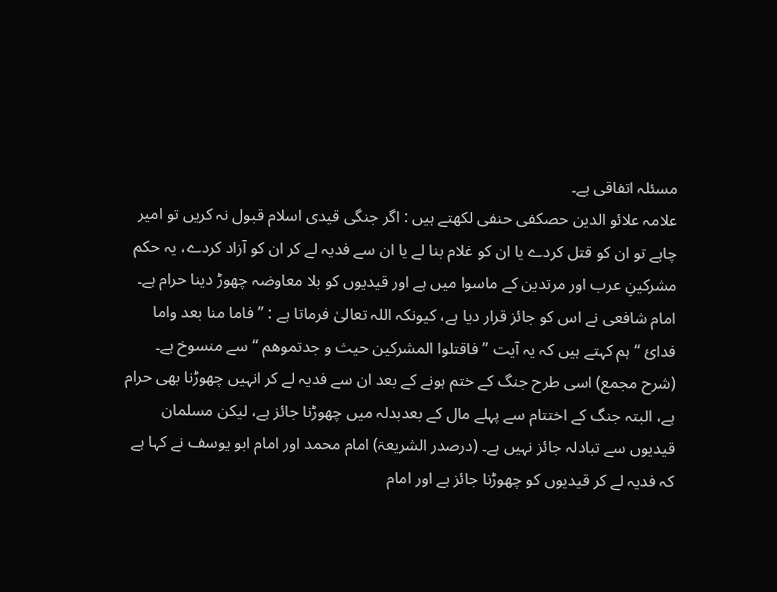مسئلہ اتفاقی ہے۔
علامہ علائو الدین حصکفی حنفی لکھتے ہیں : اگر جنگی قیدی اسلام قبول نہ کریں تو امیر چاہے تو ان کو قتل کردے یا ان کو غلام بنا لے یا ان سے فدیہ لے کر ان کو آزاد کردے، یہ حکم مشرکینِ عرب اور مرتدین کے ماسوا میں ہے اور قیدیوں کو بلا معاوضہ چھوڑ دینا حرام ہے۔ امام شافعی نے اس کو جائز قرار دیا ہے، کیونکہ اللہ تعالیٰ فرماتا ہے : ” فاما منا بعد واما فدائ “ ہم کہتے ہیں کہ یہ آیت ” فاقتلوا المشرکین حیث و جدتموھم “ سے منسوخ ہے۔ (شرح مجمع) اسی طرح جنگ کے ختم ہونے کے بعد ان سے فدیہ لے کر انہیں چھوڑنا بھی حرام ہے، البتہ جنگ کے اختتام سے پہلے مال کے بعدبدلہ میں چھوڑنا جائز ہے، لیکن مسلمان قیدیوں سے تبادلہ جائز نہیں ہے۔ (درصدر الشریعۃ) امام محمد اور امام ابو یوسف نے کہا ہے کہ فدیہ لے کر قیدیوں کو چھوڑنا جائز ہے اور امام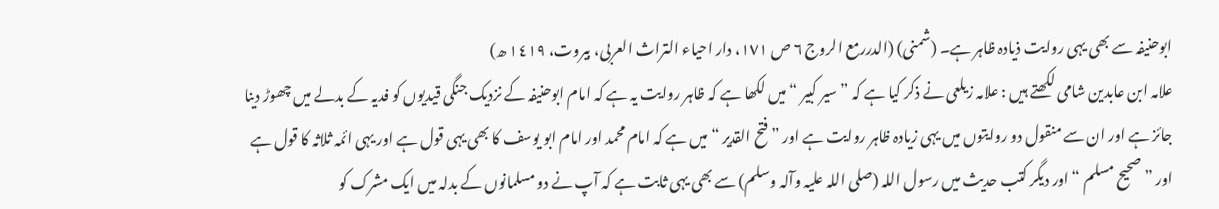ابوحنیفہ سے بھی یہی روایت ذیادہ ظاہر ہے۔ (شمنی) (الدررمع الروج ٦ ص ١٧١، دار احیاء التراث العربی، بیروت، ١٤١٩ ھ)
علامہ ابن عابدین شامی لکھتے ہیں : علامہ زیلعی نے ذکر کیا ہے کہ ” سیر کبیر “ میں لکھا ہے کہ ظاہر روایت یہ ہے کہ امام ابوحنیفہ کے نزدیک جنگی قیدیوں کو فدیہ کے بدلے میں چھوڑ دینا جائز ہے اور ان سے منقول دو روایتوں میں یہی زیادہ ظاہر روایت ہے اور ” فتح القدیر “ میں ہے کہ امام محمد اور امام ابو یوسف کا بھی یہی قول ہے اور یہی ائمہ ثلاثہ کا قول ہے اور ” صحیح مسلم “ اور دیگر کتب حدیث میں رسول اللہ (صلی اللہ علیہ وآلہ وسلم) سے بھی یہی ثابت ہے کہ آپ نے دو مسلمانوں کے بدلہ میں ایک مشرک کو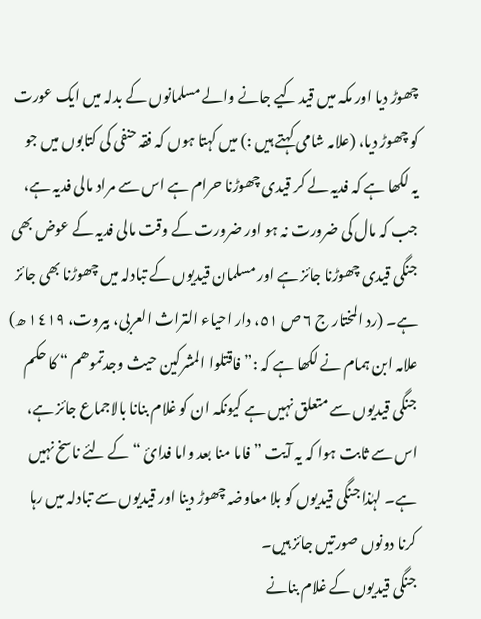چھوڑ دیا اور مکہ میں قید کیے جانے والے مسلمانوں کے بدلہ میں ایک عورت کو چھوڑ دیا، (علامہ شامی کہتے ہیں :) میں کہتا ہوں کہ فقہ حنفی کی کتابوں میں جو یہ لکھا ہے کہ فدیہ لے کر قیدی چھوڑنا حرام ہے اس سے مراد مالی فدیہ ہے، جب کہ مال کی ضرورت نہ ہو اور ضرورت کے وقت مالی فدیہ کے عوض بھی جنگی قیدی چھوڑنا جائز ہے اور مسلمان قیدیوں کے تبادلہ میں چھوڑنا بھی جائز ہے۔ (رد المختار ج ٦ ص ٥١، دار احیاء التراث العربی، بیروت، ١٤١٩ ھ)
علامہ ابن ہمام نے لکھا ہے کہ :” فاقتلوا المشرکین حیث وجدتموھم “ کا حکم جنگی قیدیوں سے متعلق نہیں ہے کیونکہ ان کو غلام بنانا بالاجماع جائز ہے، اس سے ثابت ہوا کہ یہ آیت ” فاما منا بعد واما فدائ “ کے لئے ناسخ نہیں ہے۔ لہٰذا جنگی قیدیوں کو بلا معاوضہ چھوڑ دینا اور قیدیوں سے تبادلہ میں رہا کرنا دونوں صورتیں جائز ہیں۔
جنگی قیدیوں کے غلام بنانے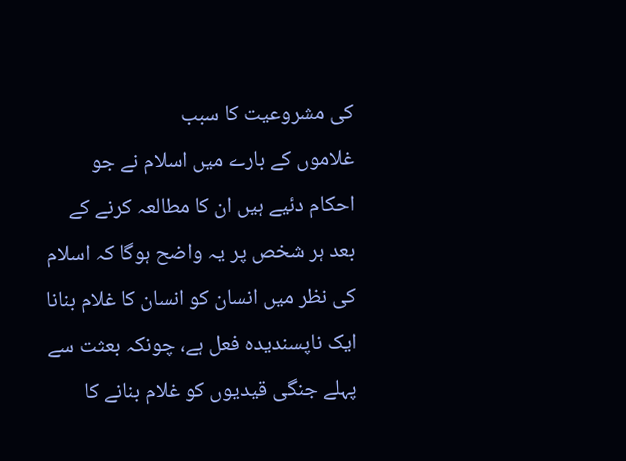کی مشروعیت کا سبب
غلاموں کے بارے میں اسلام نے جو احکام دئیے ہیں ان کا مطالعہ کرنے کے بعد ہر شخص پر یہ واضح ہوگا کہ اسلام کی نظر میں انسان کو انسان کا غلام بنانا ایک ناپسندیدہ فعل ہے، چونکہ بعثت سے پہلے جنگی قیدیوں کو غلام بنانے کا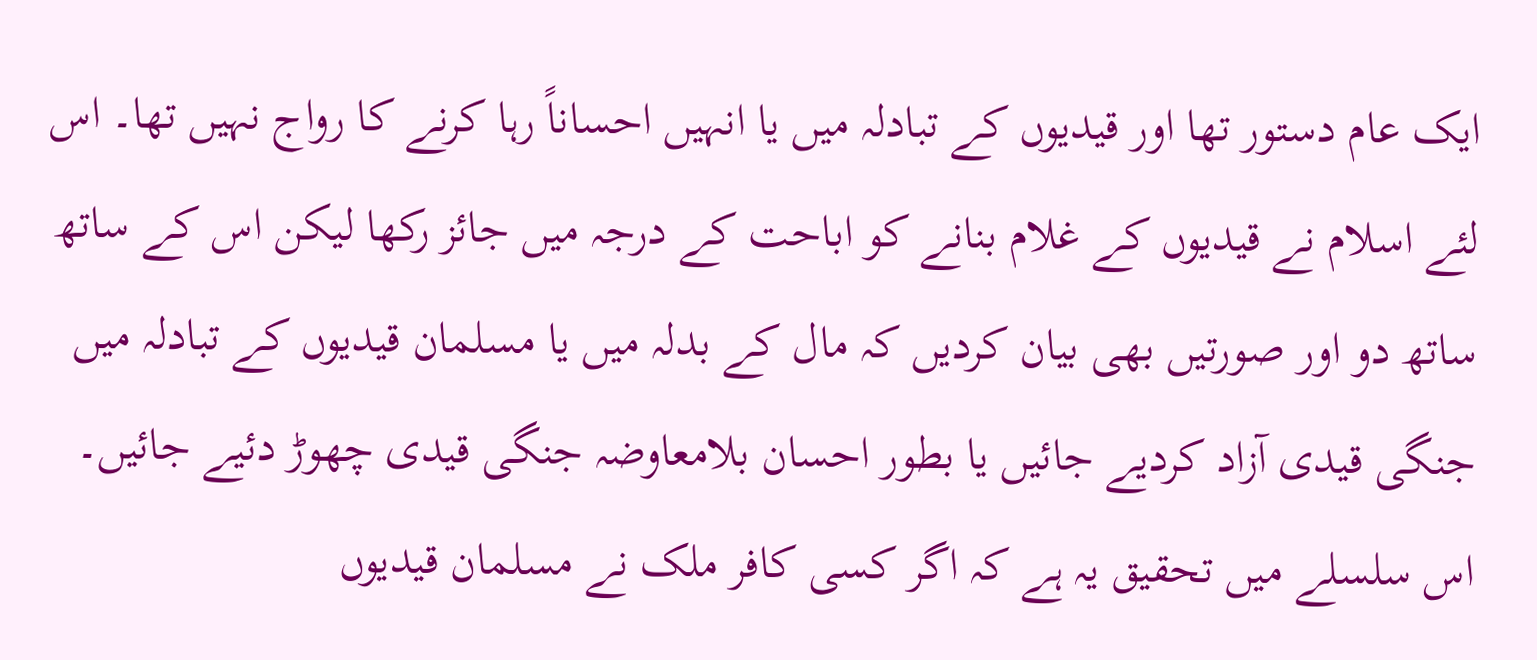ایک عام دستور تھا اور قیدیوں کے تبادلہ میں یا انہیں احساناً رہا کرنے کا رواج نہیں تھا۔ اس لئے اسلام نے قیدیوں کے غلام بنانے کو اباحت کے درجہ میں جائز رکھا لیکن اس کے ساتھ ساتھ دو اور صورتیں بھی بیان کردیں کہ مال کے بدلہ میں یا مسلمان قیدیوں کے تبادلہ میں جنگی قیدی آزاد کردیے جائیں یا بطور احسان بلامعاوضہ جنگی قیدی چھوڑ دئیے جائیں۔ اس سلسلے میں تحقیق یہ ہے کہ اگر کسی کافر ملک نے مسلمان قیدیوں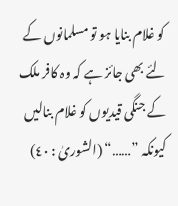کو غلام بنایا ہو تو مسلمانوں کے لئے بھی جائز ہے کہ وہ کافر ملک کے جنگی قیدیوں کو غلام بنالیں کیونکہ ”……“ (الشوریٰ : ٤٠)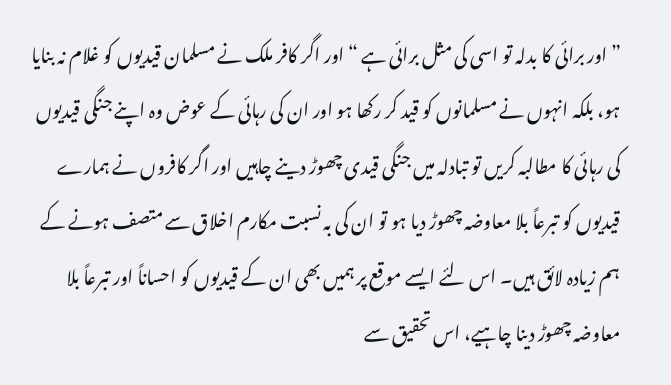” اور برائی کا بدلہ تو اسی کی مثل برائی ہے “ اور اگر کافر ملک نے مسلمان قیدیوں کو غلام نہ بنایا ہو، بلکہ انہوں نے مسلمانوں کو قید کر رکھا ہو اور ان کی رہائی کے عوض وہ اپنے جنگی قیدیوں کی رہائی کا مطالبہ کریں تو تبادلہ میں جنگی قیدی چھوڑ دینے چاہیں اور اگر کافروں نے ہمارے قیدیوں کو تبرعاً بلا معاوضہ چھوڑ دیا ہو تو ان کی بہ نسبت مکارم اخلاق سے متصف ہونے کے ہم زیادہ لائق ہیں۔ اس لئے ایسے موقع پر ہمیں بھی ان کے قیدیوں کو احساناً اور تبرعاً بلا معاوضہ چھوڑ دینا چاہیے، اس تحقیق سے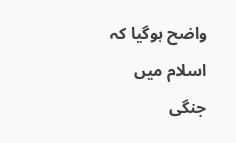واضح ہوگیا کہ اسلام میں جنگی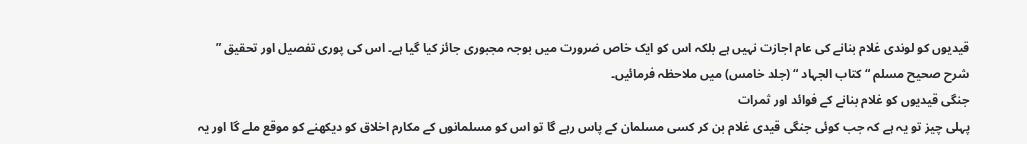قیدیوں کو لوندی غلام بنانے کی عام اجازت نہیں ہے بلکہ اس کو ایک خاص ضرورت میں بوجہ مجبوری جائز کیا گیا ہے۔ اس کی پوری تفصیل اور تحقیق ” شرح صحیح مسلم “ کتاب الجہاد “ (جلد خامس) میں ملاحظہ فرمائیں۔
جنگی قیدیوں کو غلام بنانے کے فوائد اور ثمرات
پہلی چیز تو یہ ہے کہ جب کوئی جنگی قیدی غلام بن کر کسی مسلمان کے پاس رہے گا تو اس کو مسلمانوں کے مکارم اخلاق کو دیکھنے کو موقع ملے گا اور یہ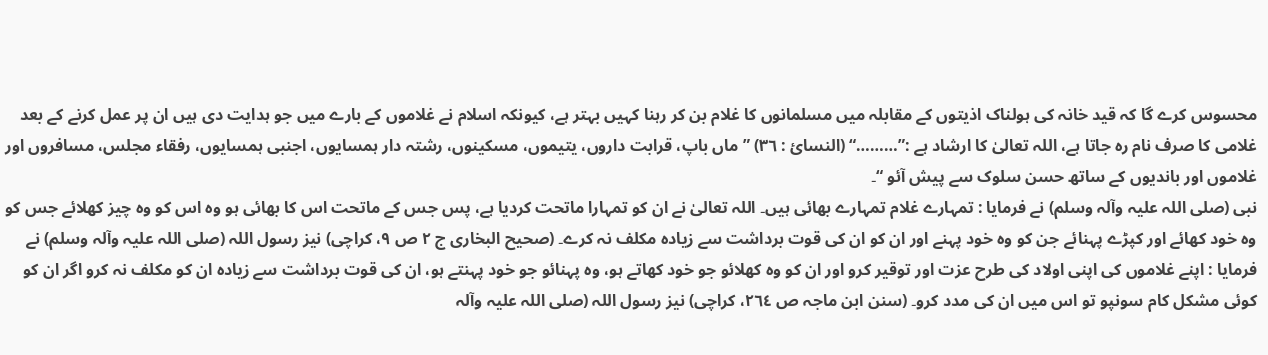محسوس کرے گا کہ قید خانہ کی ہولناک اذیتوں کے مقابلہ میں مسلمانوں کا غلام بن کر رہنا کہیں بہتر ہے، کیونکہ اسلام نے غلاموں کے بارے میں جو ہدایت دی ہیں ان پر عمل کرنے کے بعد غلامی کا صرف نام رہ جاتا ہے، اللہ تعالیٰ کا ارشاد ہے :”………“ (النسائ : ٣٦) ” ماں باپ، قرابت داروں، یتیموں، مسکینوں، رشتہ دار ہمسایوں، اجنبی ہمسایوں، رفقاء مجلس، مسافروں اور غلاموں اور باندیوں کے ساتھ حسن سلوک سے پیش آئو “۔
نبی (صلی اللہ علیہ وآلہ وسلم) نے فرمایا : تمہارے غلام تمہارے بھائی ہیں۔ اللہ تعالیٰ نے ان کو تمہارا ماتحت کردیا ہے، پس جس کے ماتحت اس کا بھائی ہو وہ اس کو وہ چیز کھلائے جس کو وہ خود کھائے اور کپڑے پہنائے جن کو وہ خود پہنے اور ان کو ان کی قوت برداشت سے زیادہ مکلف نہ کرے۔ (صحیح البخاری ج ٢ ص ٩، کراچی) نیز رسول اللہ (صلی اللہ علیہ وآلہ وسلم) نے فرمایا : اپنے غلاموں کی اپنی اولاد کی طرح عزت اور توقیر کرو اور ان کو وہ کھلائو جو خود کھاتے ہو، وہ پہنائو جو خود پہنتے ہو، ان کی قوت برداشت سے زیادہ ان کو مکلف نہ کرو اگر ان کو کوئی مشکل کام سونپو تو اس میں ان کی مدد کرو۔ (سنن ابن ماجہ ص ٢٦٤، کراچی) نیز رسول اللہ (صلی اللہ علیہ وآلہ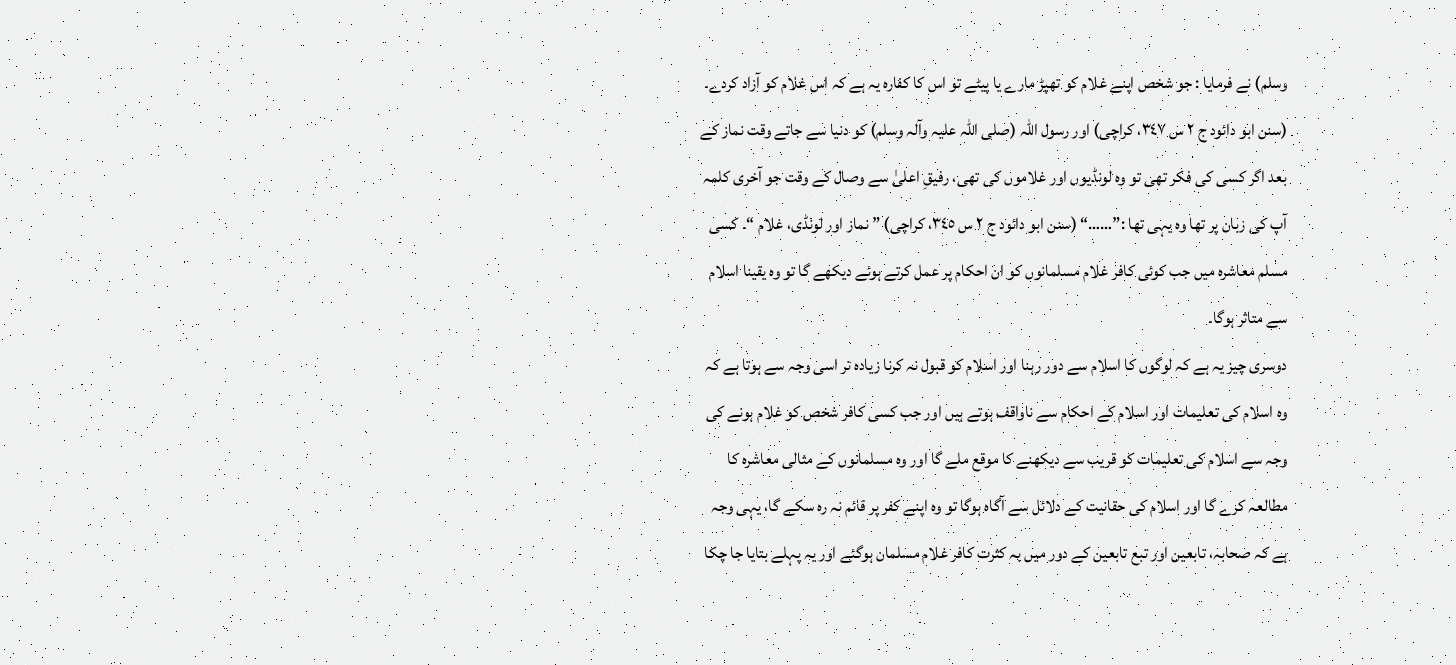وسلم) نے فرمایا : جو شخص اپنے غلام کو تھپڑ مارے یا پیٹے تو اس کا کفارہ یہ ہے کہ اس غلام کو آزاد کردے۔ (سنن ابو دائود ج ٢ س ٣٤٧، کراچی) اور رسول اللہ (صلی اللہ علیہ وآلہ وسلم) کو دنیا سے جاتے وقت نماز کے بعد اگر کسی کی فکر تھی تو وہ لونڈیوں اور غلاموں کی تھی، رفیقِ اعلیٰ سے وصال کے وقت جو آخری کلمہ آپ کی زبان پر تھا وہ یہی تھا :”……“ (سنن ابو دائود ج ٢ س ٣٤٥، کراچی) ” نماز اور لونڈی، غلام “۔ کسی مسلم معاشرہ میں جب کوئی کافر غلام مسلمانوں کو ان احکام پر عمل کرتے ہوئے دیکھے گا تو وہ یقینا اسلام سے متاثر ہوگا۔
دوسری چیز یہ ہے کہ لوگوں کا اسلام سے دور رہنا اور اسلام کو قبول نہ کرنا زیادہ تر اسی وجہ سے ہوتا ہے کہ وہ اسلام کی تعلیمات اور اسلام کے احکام سے ناواقف ہوتے ہیں اور جب کسی کافر شخص کو غلام ہونے کی وجہ سے اسلام کی تعلیمات کو قریب سے دیکھنے کا موقع ملے گا اور وہ مسلمانوں کے مثالی معاشرہ کا مطالعہ کرے گا اور اسلام کی حقانیت کے دلائل سے آگاہ ہوگا تو وہ اپنے کفر پر قائم نہ رہ سکے گا، یہی وجہ ہے کہ صحابہ، تابعین اور تبع تابعین کے دور میں بہ کثرت کافر غلام مسلمان ہوگئے اور یہ پہلے بتایا جا چکا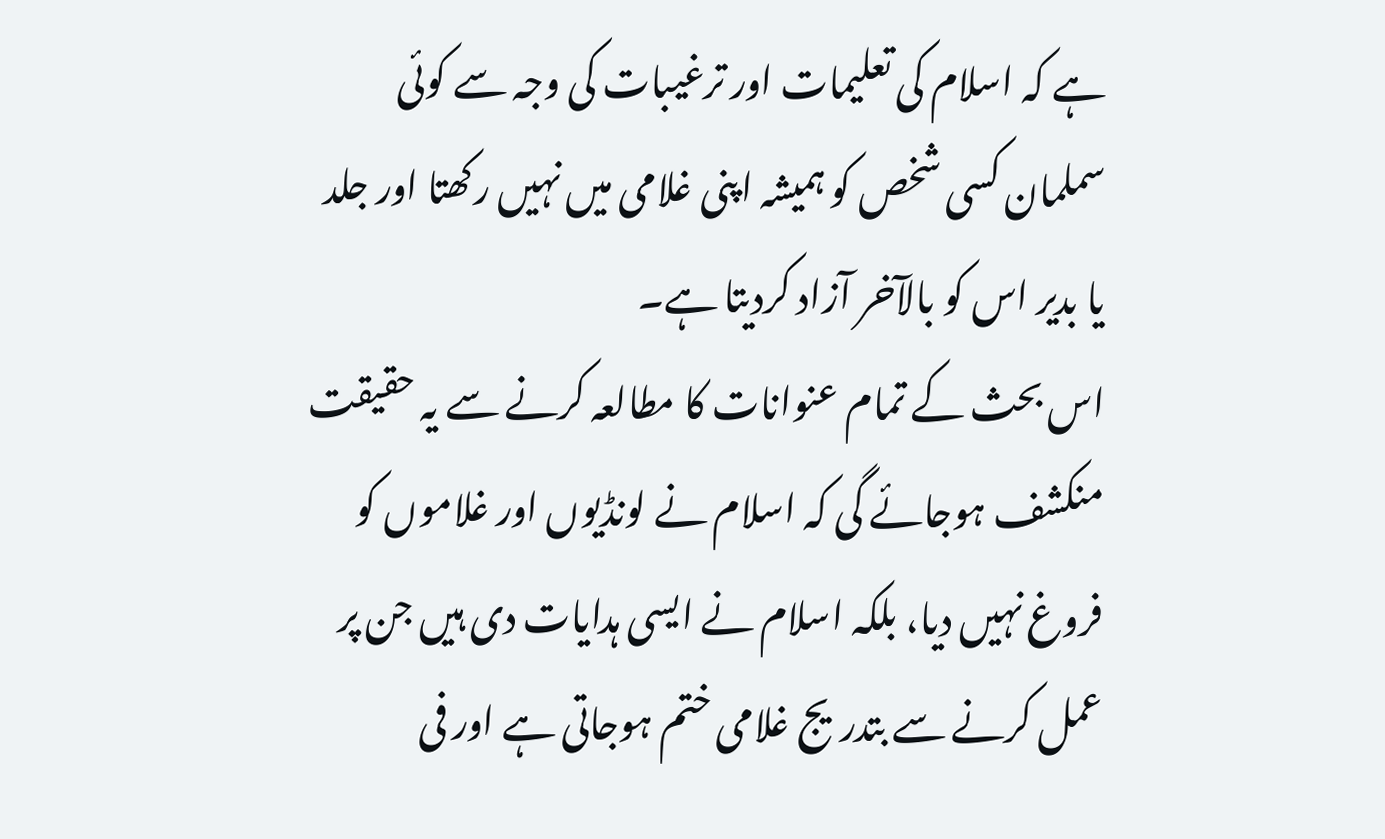ہے کہ اسلام کی تعلیمات اور ترغیبات کی وجہ سے کوئی سملمان کسی شخص کو ہمیشہ اپنی غلامی میں نہیں رکھتا اور جلد یا بدیر اس کو بالآخر آزاد کردیتا ہے۔
اس بحث کے تمام عنوانات کا مطالعہ کرنے سے یہ حقیقت منکشف ہوجائے گی کہ اسلام نے لونڈیوں اور غلاموں کو فروغ نہیں دیا، بلکہ اسلام نے ایسی ہدایات دی ہیں جن پر عمل کرنے سے بتدریج غلامی ختم ہوجاتی ہے اور فی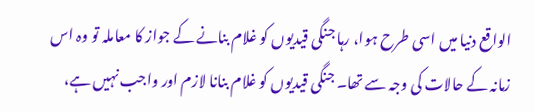الواقع دنیا میں اسی طرح ہوا، رہا جنگی قیدیوں کو غلام بنانے کے جواز کا معاملہ تو وہ اس زمانہ کے حالات کی وجہ سے تھا۔ جنگی قیدیوں کو غلام بنانا لازم اور واجب نہیں ہے،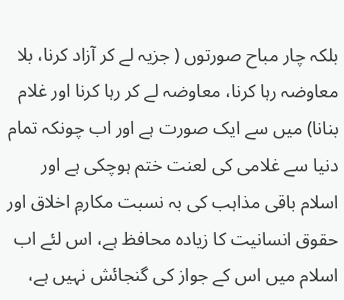بلکہ چار مباح صورتوں ( جزیہ لے کر آزاد کرنا، بلا معاوضہ رہا کرنا، معاوضہ لے کر رہا کرنا اور غلام بنانا) میں سے ایک صورت ہے اور اب چونکہ تمام دنیا سے غلامی کی لعنت ختم ہوچکی ہے اور اسلام باقی مذاہب کی بہ نسبت مکارمِ اخلاق اور حقوق انسانیت کا زیادہ محافظ ہے، اس لئے اب اسلام میں اس کے جواز کی گنجائش نہیں ہے،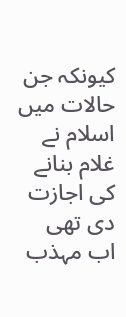کیونکہ جن حالات میں اسلام نے غلام بنانے کی اجازت دی تھی اب مہذب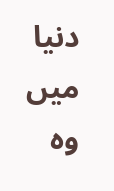دنیا میں وہ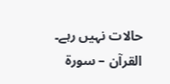حالات نہیں رہے۔
القرآن – سورۃ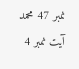نمبر 47 محمد آیت نمبر 4